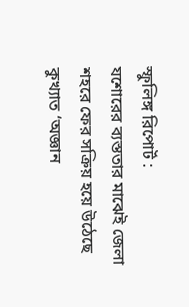স্ফুলিঙ্গ রিপোর্ট :
যশোরের ব্যস্ততার মাঝেই জেলা শহরে ফের সক্রিয় হয়ে উঠেছে কুখ্যাত ‘অজ্ঞান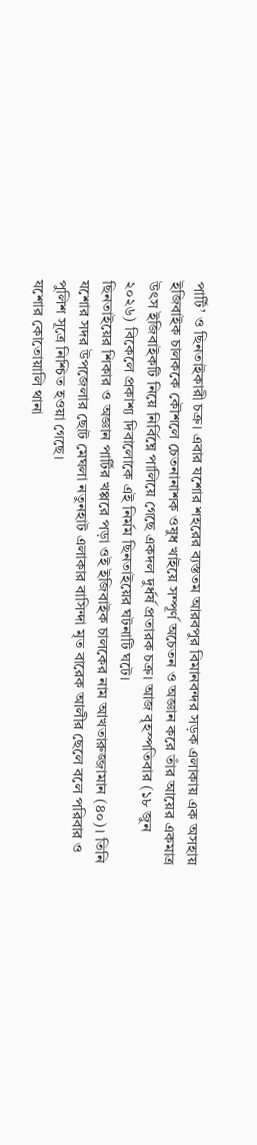পার্টি’ ও ছিনতাইকারী চক্র। এবার যশোর শহরের ব্যস্ততম আরবপুর বিমানবন্দর সড়ক এলাকায় এক অসহায় ইজিবাইক চালককে কৌশলে চেতনানাশক ওষুধ খাইয়ে সম্পূর্ণ অচেতন ও অজ্ঞান করে তাঁর আয়ের একমাত্র উৎস ইজিবাইকটি নিয়ে নির্বিঘ্নে পালিয়ে গেছে একদল দুর্ধর্ষ প্রতারক চক্র। আজ বৃহস্পতিবার (১৮ জুন ২০২৬) বিকেলে প্রকাশ্য দিবালোকে এই নির্মম ছিনতাইয়ের ঘটনাটি ঘটে।
ছিনতাইয়ের শিকার ও অজ্ঞান পার্টির খপ্পরে পড়া ওই ইজিবাইক চালকের নাম আখতারুজ্জামান (৪০)। তিনি যশোর সদর উপজেলার ছোট মেঘলা নতুনহাট এলাকার বাসিন্দা মৃত বারেক আলীর ছেলে বলে পরিবার ও পুলিশ সূত্রে নিশ্চিত হওয়া গেছে।
যশোর কোতোয়ালি থানা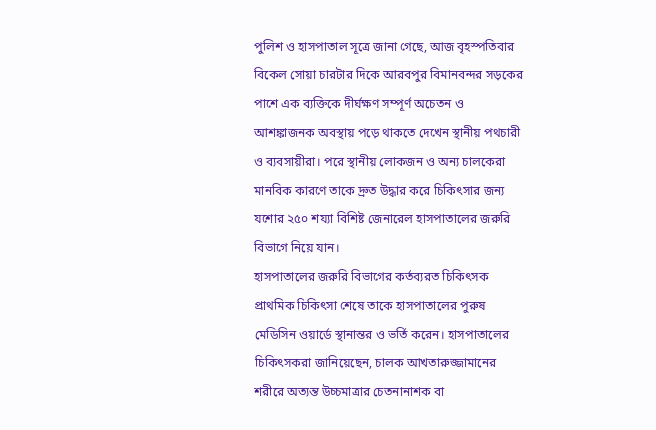পুলিশ ও হাসপাতাল সূত্রে জানা গেছে, আজ বৃহস্পতিবার বিকেল সোয়া চারটার দিকে আরবপুর বিমানবন্দর সড়কের পাশে এক ব্যক্তিকে দীর্ঘক্ষণ সম্পূর্ণ অচেতন ও আশঙ্কাজনক অবস্থায় পড়ে থাকতে দেখেন স্থানীয় পথচারী ও ব্যবসায়ীরা। পরে স্থানীয় লোকজন ও অন্য চালকেরা মানবিক কারণে তাকে দ্রুত উদ্ধার করে চিকিৎসার জন্য যশোর ২৫০ শয্যা বিশিষ্ট জেনারেল হাসপাতালের জরুরি বিভাগে নিয়ে যান।
হাসপাতালের জরুরি বিভাগের কর্তব্যরত চিকিৎসক প্রাথমিক চিকিৎসা শেষে তাকে হাসপাতালের পুরুষ মেডিসিন ওয়ার্ডে স্থানান্তর ও ভর্তি করেন। হাসপাতালের চিকিৎসকরা জানিয়েছেন, চালক আখতারুজ্জামানের শরীরে অত্যন্ত উচ্চমাত্রার চেতনানাশক বা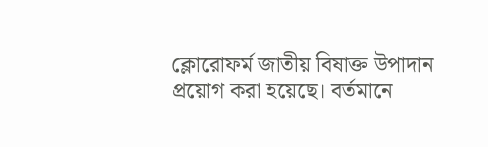ক্লোরোফর্ম জাতীয় বিষাক্ত উপাদান প্রয়োগ করা হয়েছে। বর্তমানে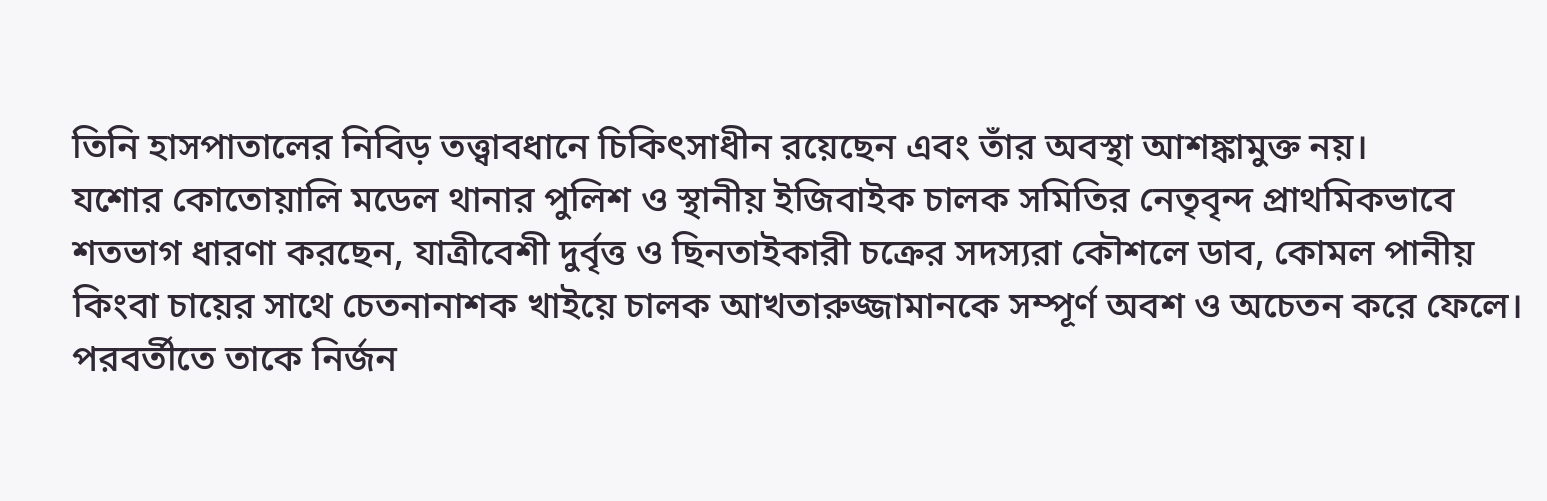তিনি হাসপাতালের নিবিড় তত্ত্বাবধানে চিকিৎসাধীন রয়েছেন এবং তাঁর অবস্থা আশঙ্কামুক্ত নয়।
যশোর কোতোয়ালি মডেল থানার পুলিশ ও স্থানীয় ইজিবাইক চালক সমিতির নেতৃবৃন্দ প্রাথমিকভাবে শতভাগ ধারণা করছেন, যাত্রীবেশী দুর্বৃত্ত ও ছিনতাইকারী চক্রের সদস্যরা কৌশলে ডাব, কোমল পানীয় কিংবা চায়ের সাথে চেতনানাশক খাইয়ে চালক আখতারুজ্জামানকে সম্পূর্ণ অবশ ও অচেতন করে ফেলে। পরবর্তীতে তাকে নির্জন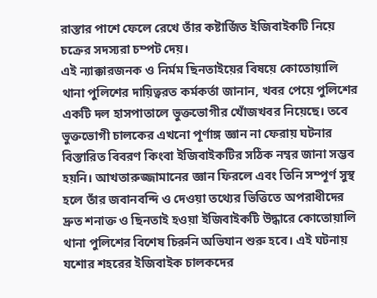রাস্তার পাশে ফেলে রেখে তাঁর কষ্টার্জিত ইজিবাইকটি নিয়ে চক্রের সদস্যরা চম্পট দেয়।
এই ন্যাক্কারজনক ও নির্মম ছিনতাইয়ের বিষয়ে কোতোয়ালি থানা পুলিশের দায়িত্বরত কর্মকর্তা জানান, খবর পেয়ে পুলিশের একটি দল হাসপাতালে ভুক্তভোগীর খোঁজখবর নিয়েছে। তবে ভুক্তভোগী চালকের এখনো পূর্ণাঙ্গ জ্ঞান না ফেরায় ঘটনার বিস্তারিত বিবরণ কিংবা ইজিবাইকটির সঠিক নম্বর জানা সম্ভব হয়নি। আখতারুজ্জামানের জ্ঞান ফিরলে এবং তিনি সম্পূর্ণ সুস্থ হলে তাঁর জবানবন্দি ও দেওয়া তথ্যের ভিত্তিতে অপরাধীদের দ্রুত শনাক্ত ও ছিনতাই হওয়া ইজিবাইকটি উদ্ধারে কোতোয়ালি থানা পুলিশের বিশেষ চিরুনি অভিযান শুরু হবে। এই ঘটনায় যশোর শহরের ইজিবাইক চালকদের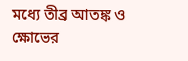মধ্যে তীব্র আতঙ্ক ও ক্ষোভের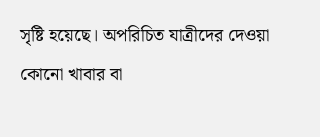সৃষ্টি হয়েছে। অপরিচিত যাত্রীদের দেওয়া কোনো খাবার বা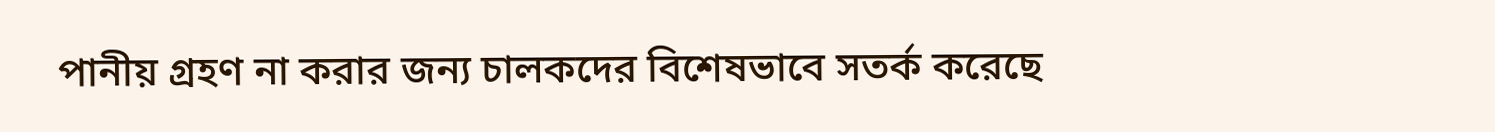পানীয় গ্রহণ না করার জন্য চালকদের বিশেষভাবে সতর্ক করেছে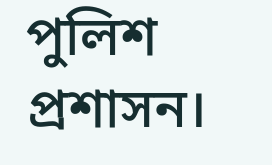পুলিশ প্রশাসন।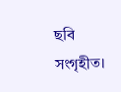ছবি সংগৃহীত।